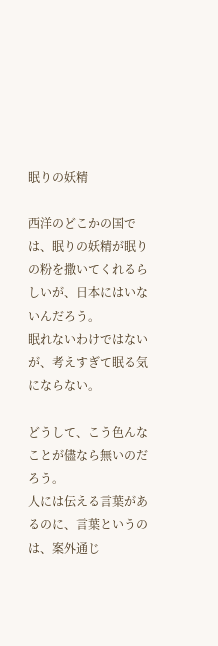眠りの妖精

西洋のどこかの国では、眠りの妖精が眠りの粉を撒いてくれるらしいが、日本にはいないんだろう。
眠れないわけではないが、考えすぎて眠る気にならない。

どうして、こう色んなことが儘なら無いのだろう。
人には伝える言葉があるのに、言葉というのは、案外通じ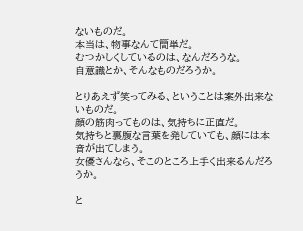ないものだ。
本当は、物事なんて簡単だ。
むつかしくしているのは、なんだろうな。
自意識とか、そんなものだろうか。

とりあえず笑ってみる、ということは案外出来ないものだ。
顔の筋肉ってものは、気持ちに正直だ。
気持ちと裏腹な言葉を発していても、顔には本音が出てしまう。
女優さんなら、そこのところ上手く出来るんだろうか。

と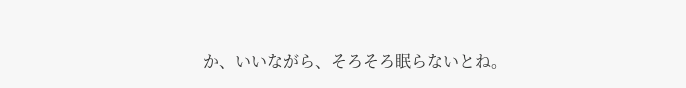か、いいながら、そろそろ眠らないとね。